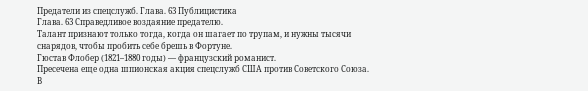Предатели из спецслужб. Глава. 63 Публицистика
Глава. 63 Справедливое воздаяние предателю.
Талант признают только тогда, когда он шагает по трупам, и нужны тысячи снарядов, чтобы пробить себе брешь в Фортуне.
Гюстав Флобер (1821–1880 годы) — французский романист.
Пресечена еще одна шпионская акция спецслужб США против Советского Союза. В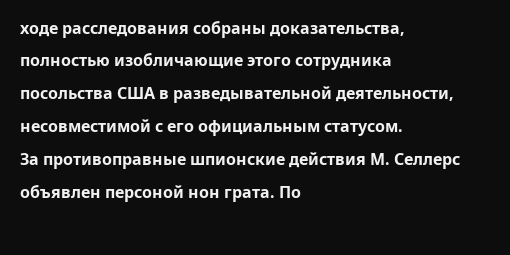ходе расследования собраны доказательства, полностью изобличающие этого сотрудника посольства США в разведывательной деятельности, несовместимой с его официальным статусом.
За противоправные шпионские действия М. Селлерс объявлен персоной нон грата. По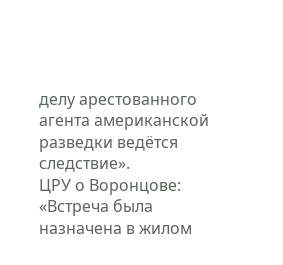делу арестованного агента американской разведки ведётся следствие».
ЦРУ о Воронцове:
«Встреча была назначена в жилом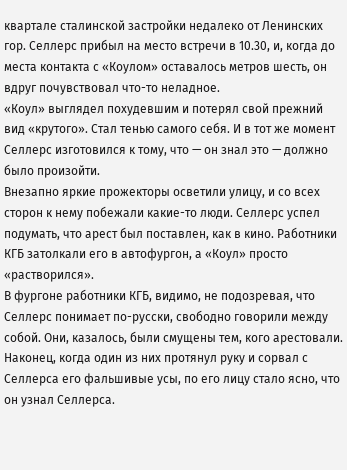квартале сталинской застройки недалеко от Ленинских гор. Селлерс прибыл на место встречи в 10.30, и, когда до места контакта с «Коулом» оставалось метров шесть, он вдруг почувствовал что-то неладное.
«Коул» выглядел похудевшим и потерял свой прежний вид «крутого». Стал тенью самого себя. И в тот же момент Селлерс изготовился к тому, что — он знал это — должно было произойти.
Внезапно яркие прожекторы осветили улицу, и со всех сторон к нему побежали какие-то люди. Селлерс успел подумать, что арест был поставлен, как в кино. Работники КГБ затолкали его в автофургон, а «Коул» просто «растворился».
В фургоне работники КГБ, видимо, не подозревая, что Селлерс понимает по-русски, свободно говорили между собой. Они, казалось, были смущены тем, кого арестовали. Наконец, когда один из них протянул руку и сорвал с Селлерса его фальшивые усы, по его лицу стало ясно, что он узнал Селлерса.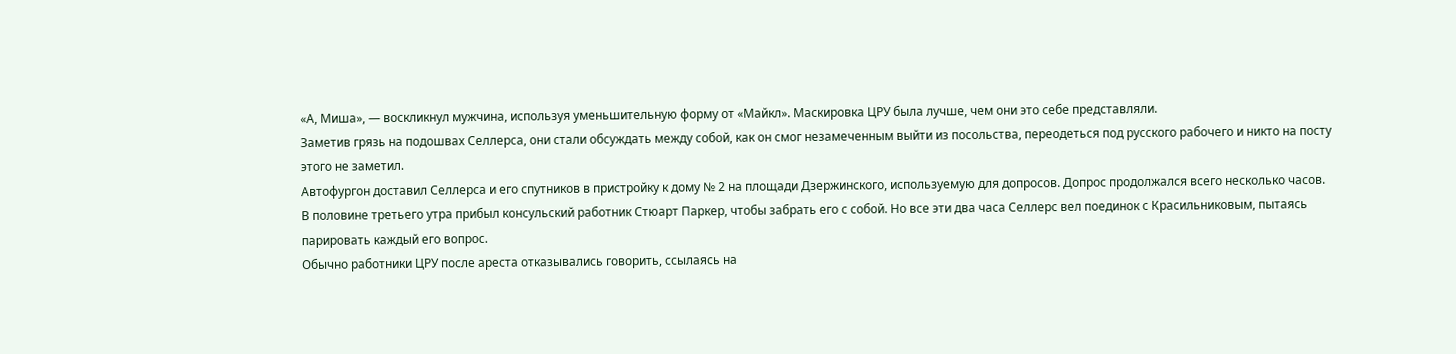«А, Миша», — воскликнул мужчина, используя уменьшительную форму от «Майкл». Маскировка ЦРУ была лучше, чем они это себе представляли.
Заметив грязь на подошвах Селлерса, они стали обсуждать между собой, как он смог незамеченным выйти из посольства, переодеться под русского рабочего и никто на посту этого не заметил.
Автофургон доставил Селлерса и его спутников в пристройку к дому № 2 на площади Дзержинского, используемую для допросов. Допрос продолжался всего несколько часов.
В половине третьего утра прибыл консульский работник Стюарт Паркер, чтобы забрать его с собой. Но все эти два часа Селлерс вел поединок с Красильниковым, пытаясь парировать каждый его вопрос.
Обычно работники ЦРУ после ареста отказывались говорить, ссылаясь на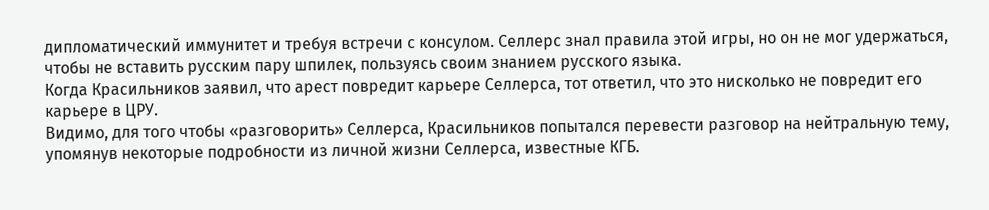дипломатический иммунитет и требуя встречи с консулом. Селлерс знал правила этой игры, но он не мог удержаться, чтобы не вставить русским пару шпилек, пользуясь своим знанием русского языка.
Когда Красильников заявил, что арест повредит карьере Селлерса, тот ответил, что это нисколько не повредит его карьере в ЦРУ.
Видимо, для того чтобы «разговорить» Селлерса, Красильников попытался перевести разговор на нейтральную тему, упомянув некоторые подробности из личной жизни Селлерса, известные КГБ.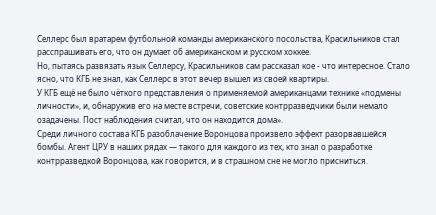Селлерс был вратарем футбольной команды американского посольства, Красильников стал расспрашивать его, что он думает об американском и русском хоккее.
Но, пытаясь развязать язык Селлерсу, Красильников сам рассказал кое - что интересное. Стало ясно, что КГБ не знал, как Селлерс в этот вечер вышел из своей квартиры.
У КГБ ещё не было чёткого представления о применяемой американцами технике «подмены личности», и, обнаружив его на месте встречи, советские контрразведчики были немало озадачены. Пост наблюдения считал, что он находится дома».
Среди личного состава КГБ разоблачение Воронцова произвело эффект разорвавшейся бомбы. Агент ЦРУ в наших рядах — такого для каждого из тех, кто знал о разработке контрразведкой Воронцова, как говорится, и в страшном сне не могло присниться.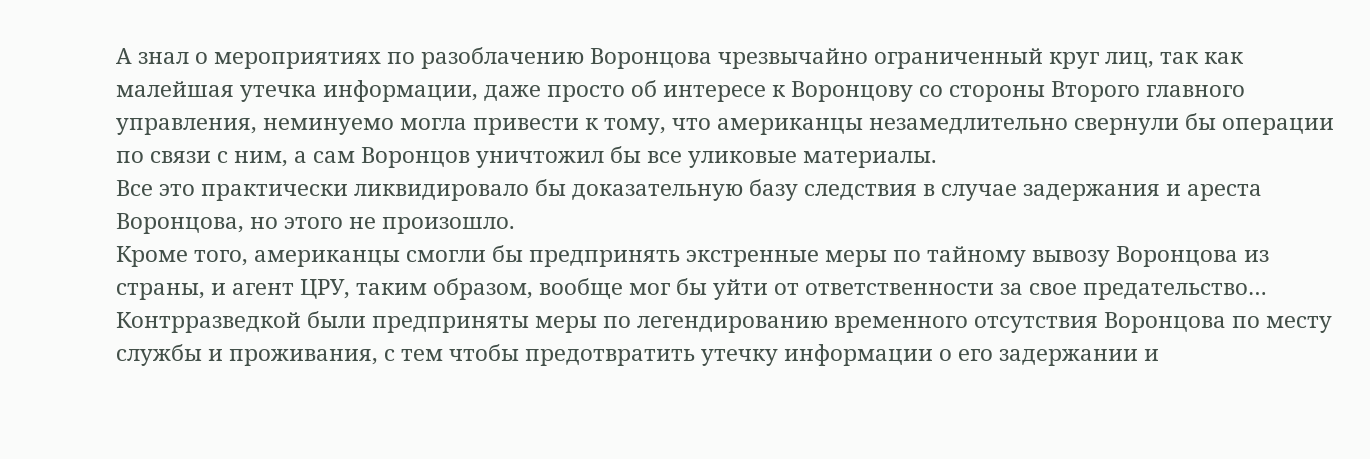А знал о мероприятиях по разоблачению Воронцова чрезвычайно ограниченный круг лиц, так как малейшая утечка информации, даже просто об интересе к Воронцову со стороны Второго главного управления, неминуемо могла привести к тому, что американцы незамедлительно свернули бы операции по связи с ним, а сам Воронцов уничтожил бы все уликовые материалы.
Все это практически ликвидировало бы доказательную базу следствия в случае задержания и ареста Воронцова, но этого не произошло.
Кроме того, американцы смогли бы предпринять экстренные меры по тайному вывозу Воронцова из страны, и агент ЦРУ, таким образом, вообще мог бы уйти от ответственности за свое предательство…
Контрразведкой были предприняты меры по легендированию временного отсутствия Воронцова по месту службы и проживания, с тем чтобы предотвратить утечку информации о его задержании и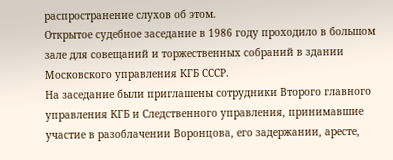распространение слухов об этом.
Открытое судебное заседание в 1986 году проходило в большом зале для совещаний и торжественных собраний в здании Московского управления КГБ СССР.
На заседание были приглашены сотрудники Второго главного управления КГБ и Следственного управления, принимавшие участие в разоблачении Воронцова, его задержании, аресте,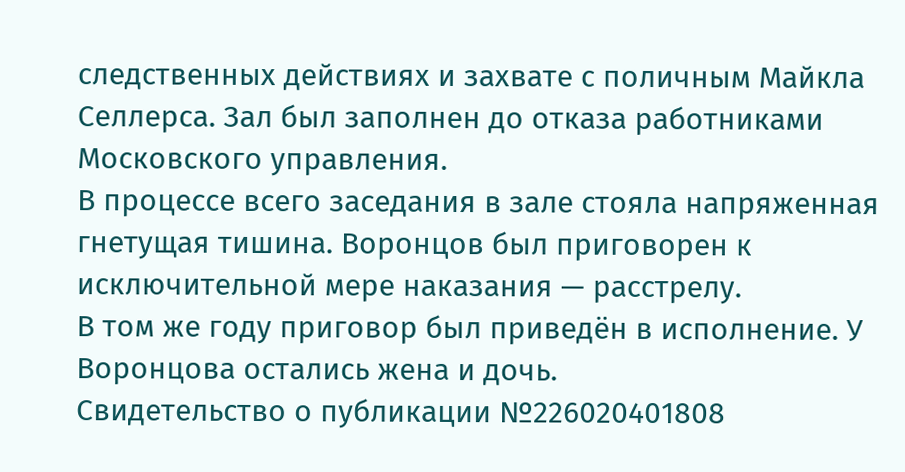следственных действиях и захвате с поличным Майкла Селлерса. Зал был заполнен до отказа работниками Московского управления.
В процессе всего заседания в зале стояла напряженная гнетущая тишина. Воронцов был приговорен к исключительной мере наказания — расстрелу.
В том же году приговор был приведён в исполнение. У Воронцова остались жена и дочь.
Свидетельство о публикации №226020401808